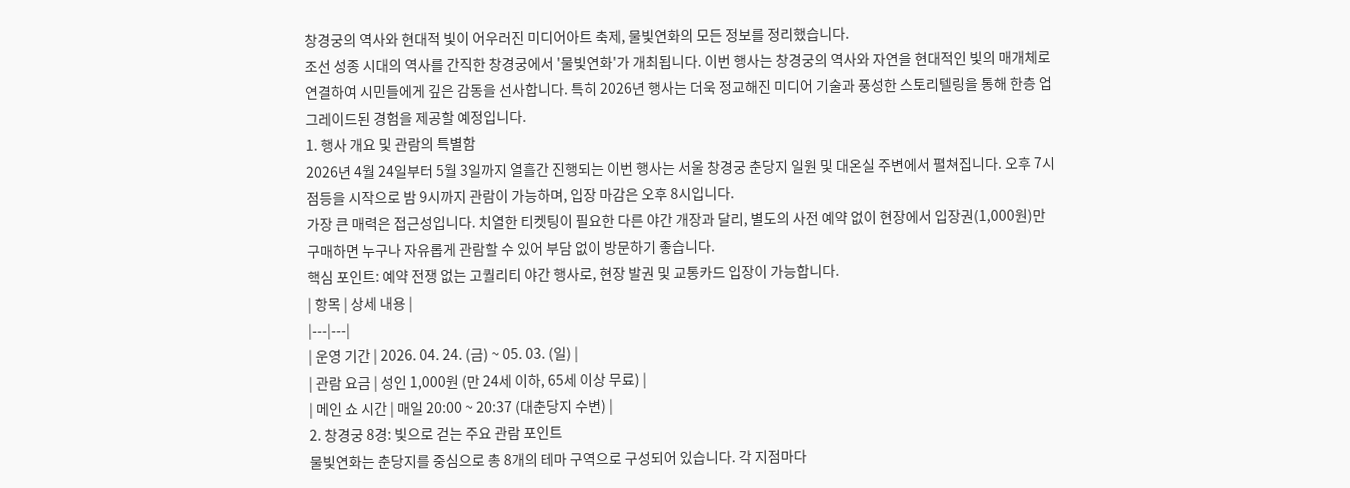창경궁의 역사와 현대적 빛이 어우러진 미디어아트 축제, 물빛연화의 모든 정보를 정리했습니다.
조선 성종 시대의 역사를 간직한 창경궁에서 '물빛연화'가 개최됩니다. 이번 행사는 창경궁의 역사와 자연을 현대적인 빛의 매개체로 연결하여 시민들에게 깊은 감동을 선사합니다. 특히 2026년 행사는 더욱 정교해진 미디어 기술과 풍성한 스토리텔링을 통해 한층 업그레이드된 경험을 제공할 예정입니다.
1. 행사 개요 및 관람의 특별함
2026년 4월 24일부터 5월 3일까지 열흘간 진행되는 이번 행사는 서울 창경궁 춘당지 일원 및 대온실 주변에서 펼쳐집니다. 오후 7시 점등을 시작으로 밤 9시까지 관람이 가능하며, 입장 마감은 오후 8시입니다.
가장 큰 매력은 접근성입니다. 치열한 티켓팅이 필요한 다른 야간 개장과 달리, 별도의 사전 예약 없이 현장에서 입장권(1,000원)만 구매하면 누구나 자유롭게 관람할 수 있어 부담 없이 방문하기 좋습니다.
핵심 포인트: 예약 전쟁 없는 고퀄리티 야간 행사로, 현장 발권 및 교통카드 입장이 가능합니다.
| 항목 | 상세 내용 |
|---|---|
| 운영 기간 | 2026. 04. 24. (금) ~ 05. 03. (일) |
| 관람 요금 | 성인 1,000원 (만 24세 이하, 65세 이상 무료) |
| 메인 쇼 시간 | 매일 20:00 ~ 20:37 (대춘당지 수변) |
2. 창경궁 8경: 빛으로 걷는 주요 관람 포인트
물빛연화는 춘당지를 중심으로 총 8개의 테마 구역으로 구성되어 있습니다. 각 지점마다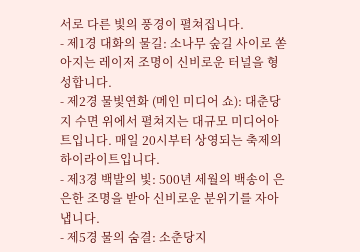서로 다른 빛의 풍경이 펼쳐집니다.
- 제1경 대화의 물길: 소나무 숲길 사이로 쏟아지는 레이저 조명이 신비로운 터널을 형성합니다.
- 제2경 물빛연화 (메인 미디어 쇼): 대춘당지 수면 위에서 펼쳐지는 대규모 미디어아트입니다. 매일 20시부터 상영되는 축제의 하이라이트입니다.
- 제3경 백발의 빛: 500년 세월의 백송이 은은한 조명을 받아 신비로운 분위기를 자아냅니다.
- 제5경 물의 숨결: 소춘당지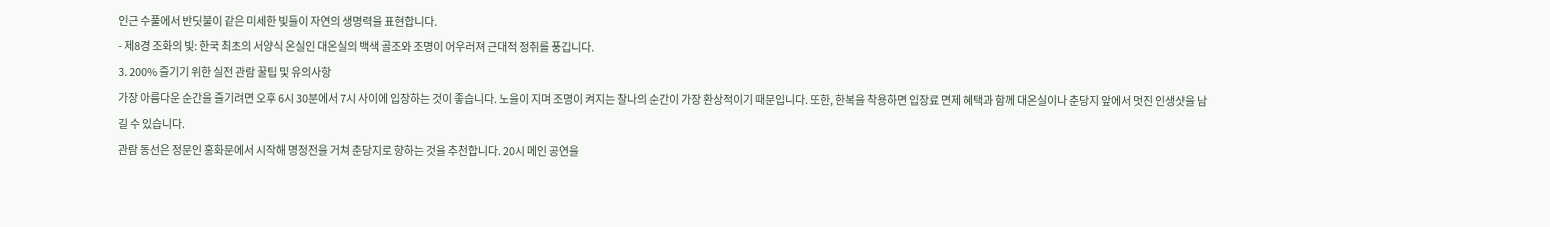인근 수풀에서 반딧불이 같은 미세한 빛들이 자연의 생명력을 표현합니다.
- 제8경 조화의 빛: 한국 최초의 서양식 온실인 대온실의 백색 골조와 조명이 어우러져 근대적 정취를 풍깁니다.
3. 200% 즐기기 위한 실전 관람 꿀팁 및 유의사항
가장 아름다운 순간을 즐기려면 오후 6시 30분에서 7시 사이에 입장하는 것이 좋습니다. 노을이 지며 조명이 켜지는 찰나의 순간이 가장 환상적이기 때문입니다. 또한, 한복을 착용하면 입장료 면제 혜택과 함께 대온실이나 춘당지 앞에서 멋진 인생샷을 남길 수 있습니다.
관람 동선은 정문인 홍화문에서 시작해 명정전을 거쳐 춘당지로 향하는 것을 추천합니다. 20시 메인 공연을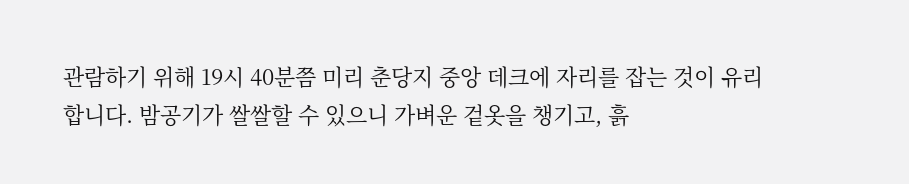관람하기 위해 19시 40분쯤 미리 춘당지 중앙 데크에 자리를 잡는 것이 유리합니다. 밤공기가 쌀쌀할 수 있으니 가벼운 겉옷을 챙기고, 흙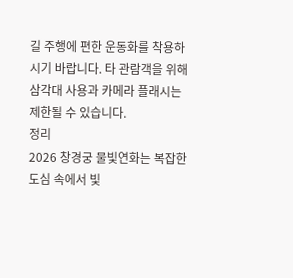길 주행에 편한 운동화를 착용하시기 바랍니다. 타 관람객을 위해 삼각대 사용과 카메라 플래시는 제한될 수 있습니다.
정리
2026 창경궁 물빛연화는 복잡한 도심 속에서 빛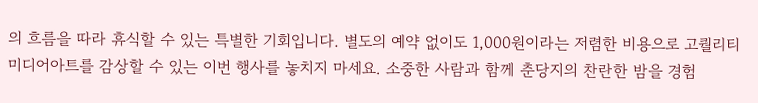의 흐름을 따라 휴식할 수 있는 특별한 기회입니다. 별도의 예약 없이도 1,000원이라는 저렴한 비용으로 고퀄리티 미디어아트를 감상할 수 있는 이번 행사를 놓치지 마세요. 소중한 사람과 함께 춘당지의 찬란한 밤을 경험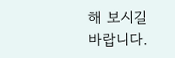해 보시길 바랍니다.